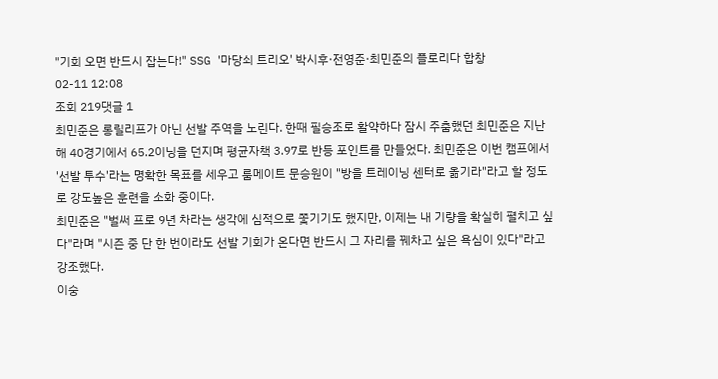"기회 오면 반드시 잡는다!" SSG '마당쇠 트리오' 박시후·전영준·최민준의 플로리다 합창
02-11 12:08
조회 219댓글 1
최민준은 롱릴리프가 아닌 선발 주역을 노린다. 한때 필승조로 활약하다 잠시 주춤했던 최민준은 지난해 40경기에서 65.2이닝을 던지며 평균자책 3.97로 반등 포인트를 만들었다. 최민준은 이번 캠프에서 '선발 투수'라는 명확한 목표를 세우고 룸메이트 문승원이 "방을 트레이닝 센터로 옮기라"라고 할 정도로 강도높은 훈련을 소화 중이다.
최민준은 "벌써 프로 9년 차라는 생각에 심적으로 쫓기기도 했지만, 이제는 내 기량을 확실히 펼치고 싶다"라며 "시즌 중 단 한 번이라도 선발 기회가 온다면 반드시 그 자리를 꿰차고 싶은 욕심이 있다"라고 강조했다.
이숭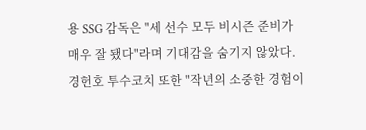용 SSG 감독은 "세 선수 모두 비시즌 준비가 매우 잘 됐다"라며 기대감을 숨기지 않았다. 경헌호 투수코치 또한 "작년의 소중한 경험이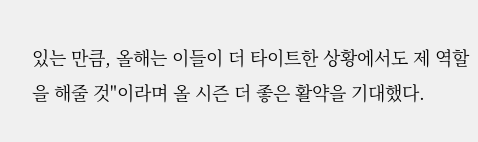있는 만큼, 올해는 이들이 더 타이트한 상황에서도 제 역할을 해줄 것"이라며 올 시즌 더 좋은 활약을 기대했다.